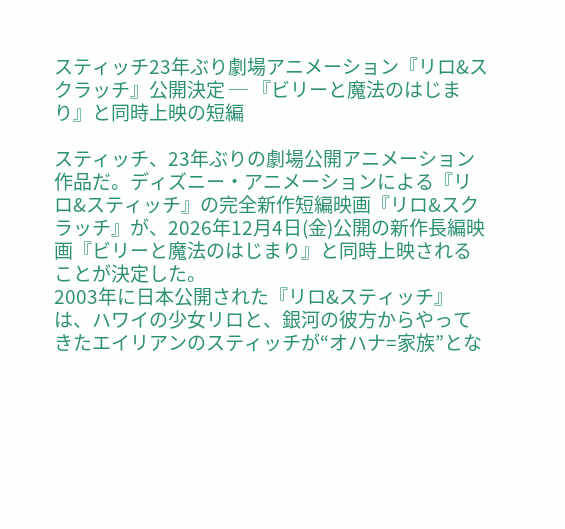スティッチ23年ぶり劇場アニメーション『リロ&スクラッチ』公開決定 ─ 『ビリーと魔法のはじまり』と同時上映の短編

スティッチ、23年ぶりの劇場公開アニメーション作品だ。ディズニー・アニメーションによる『リロ&スティッチ』の完全新作短編映画『リロ&スクラッチ』が、2026年12月4日(金)公開の新作長編映画『ビリーと魔法のはじまり』と同時上映されることが決定した。
2003年に日本公開された『リロ&スティッチ』は、ハワイの少女リロと、銀河の彼方からやってきたエイリアンのスティッチが“オハナ=家族”とな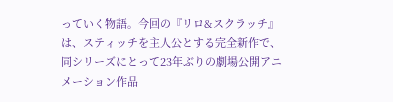っていく物語。今回の『リロ&スクラッチ』は、スティッチを主人公とする完全新作で、同シリーズにとって23年ぶりの劇場公開アニメーション作品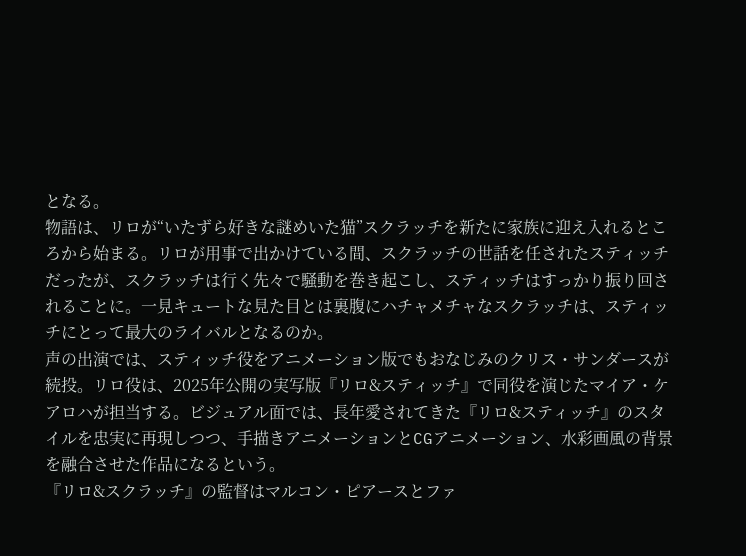となる。
物語は、リロが“いたずら好きな謎めいた猫”スクラッチを新たに家族に迎え入れるところから始まる。リロが用事で出かけている間、スクラッチの世話を任されたスティッチだったが、スクラッチは行く先々で騒動を巻き起こし、スティッチはすっかり振り回されることに。一見キュートな見た目とは裏腹にハチャメチャなスクラッチは、スティッチにとって最大のライバルとなるのか。
声の出演では、スティッチ役をアニメーション版でもおなじみのクリス・サンダースが続投。リロ役は、2025年公開の実写版『リロ&スティッチ』で同役を演じたマイア・ケアロハが担当する。ビジュアル面では、長年愛されてきた『リロ&スティッチ』のスタイルを忠実に再現しつつ、手描きアニメーションとCGアニメーション、水彩画風の背景を融合させた作品になるという。
『リロ&スクラッチ』の監督はマルコン・ピアースとファ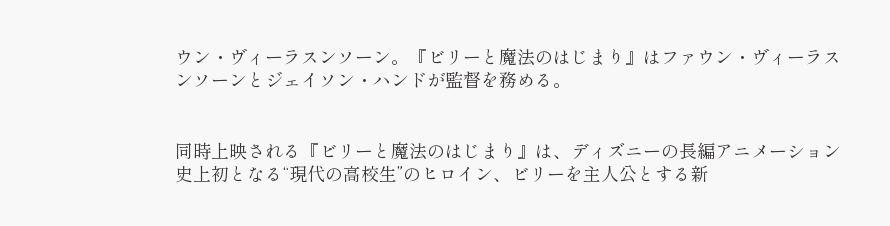ウン・ヴィーラスンソーン。『ビリーと魔法のはじまり』はファウン・ヴィーラスンソーンとジェイソン・ハンドが監督を務める。


同時上映される『ビリーと魔法のはじまり』は、ディズニーの長編アニメーション史上初となる“現代の高校生”のヒロイン、ビリーを主人公とする新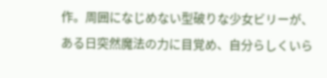作。周囲になじめない型破りな少女ビリーが、ある日突然魔法の力に目覚め、自分らしくいら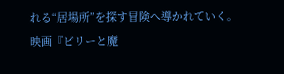れる“居場所”を探す冒険へ導かれていく。
映画『ビリーと魔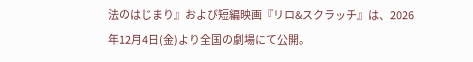法のはじまり』および短編映画『リロ&スクラッチ』は、2026年12月4日(金)より全国の劇場にて公開。